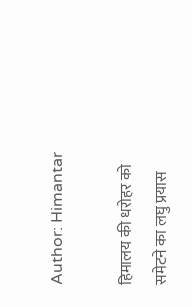Author: Himantar

हिमालय की धरोहर को समेटने का लघु प्रयास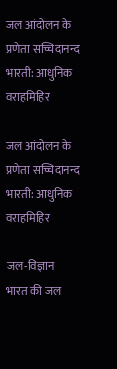जल आंदोलन के प्रणेता सच्चिदानन्द भारती: आधुनिक वराहमिहिर

जल आंदोलन के प्रणेता सच्चिदानन्द भारती: आधुनिक वराहमिहिर

जल-विज्ञान
भारत की जल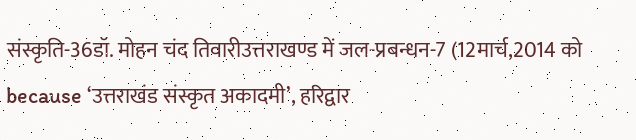संस्कृति-36डॉ. मोहन चंद तिवारीउत्तराखण्ड में जल-प्रबन्धन-7 (12मार्च,2014 को because ‘उत्तराखंड संस्कृत अकादमी’, हरिद्वार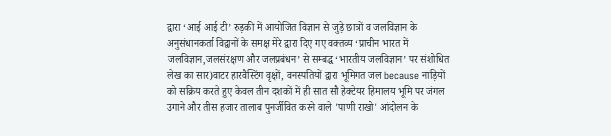द्वारा ‘आई आई टी’ रुड़की में आयोजित विज्ञान से जुड़े छात्रों व जलविज्ञान के अनुसंधानकर्ता विद्वानों के समक्ष मेरे द्वारा दिए गए वक्तव्य ‘प्राचीन भारत में जलविज्ञान‚जलसंरक्षण और जलप्रबंधन’ से सम्बद्ध ‘भारतीय जलविज्ञान’ पर संशोधित लेख का सार)वाटर हारवैस्टिंग वृक्षों, वनस्पतियों द्वारा भूमिगत जल because नाड़ियों को सक्रिय करते हुए केवल तीन दशकों में ही सात सौ हेक्टेयर हिमालय भूमि पर जंगल उगाने और तीस हजार तालाब पुनर्जीवित करने वाले 'पाणी राखो' आंदोलन के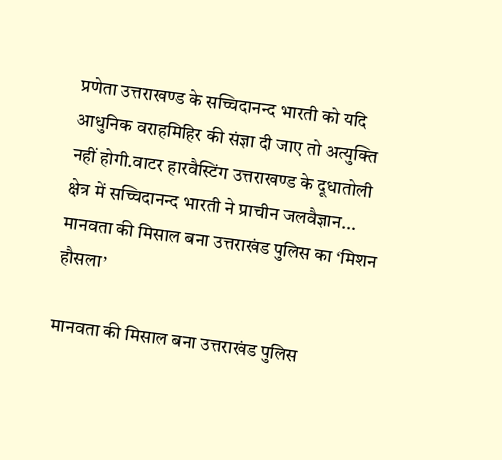प्रणेता उत्तराखण्ड के सच्चिदानन्द भारती को यदि आधुनिक वराहमिहिर की संज्ञा दी जाए तो अत्युक्ति नहीं होगी.वाटर हारवैस्टिंग उत्तराखण्ड के दूधातोली क्षेत्र में सच्चिदानन्द भारती ने प्राचीन जलवैज्ञान...
मानवता की मिसाल बना उत्तराखंड पुलिस का ‘मिशन हौसला’

मानवता की मिसाल बना उत्तराखंड पुलिस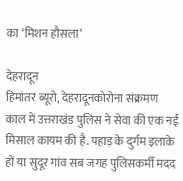का ‘मिशन हौसला’

देहरादून
हिमांतर ब्यूरो, देहरादूनकोरोना संक्रमण काल में उत्तराखंड पुलिस ने सेवा की एक नई मिसाल कायम की है. पहाड़ के दुर्गम इलाके हों या सुदूर गांव सब जगह पुलिसकर्मी मदद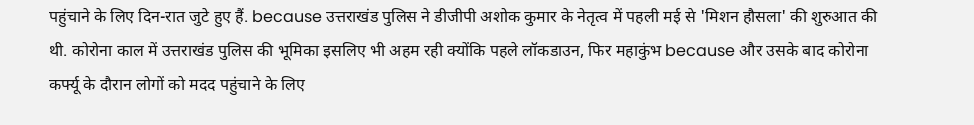पहुंचाने के लिए दिन-रात जुटे हुए हैं. because उत्तराखंड पुलिस ने डीजीपी अशोक कुमार के नेतृत्व में पहली मई से 'मिशन हौसला' की शुरुआत की थी. कोरोना काल में उत्तराखंड पुलिस की भूमिका इसलिए भी अहम रही क्योंकि पहले लॉकडाउन, फिर महाकुंभ because और उसके बाद कोरोना कर्फ्यू के दौरान लोगों को मदद पहुंचाने के लिए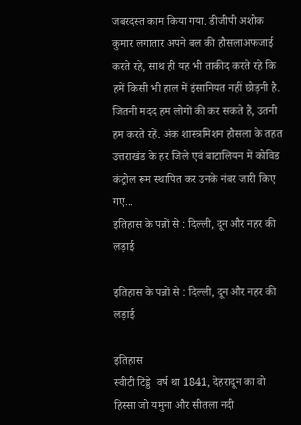जबरदस्त काम किया गया. डीजीपी अशोक कुमार लगातार अपने बल की हौसलाअफजाई करते रहे, साथ ही यह भी ताकीद करते रहे कि हमें किसी भी हाल में इंसानियत नहीं छोड़नी है. जितनी मदद हम लोगों की कर सकते हैं, उतनी हम करते रहें. अंक शास्त्रमिशन हौसला के तहत उत्तराखंड के हर जिले एवं बाटालियन में कोविड कंट्रोल रूम स्थापित कर उनके नंबर जारी किए गए...
इतिहास के पन्नों से : दिल्ली, दून और नहर की लड़ाई

इतिहास के पन्नों से : दिल्ली, दून और नहर की लड़ाई

इतिहास
स्वीटी टिंड्डे  वर्ष था 1841, देहरादून का वो हिस्सा जो यमुना और सीतला नदी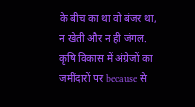के बीच का था वो बंजर था, न खेती और न ही जंगल. कृषि विकास में अंग्रेजों का जमींदारों पर because से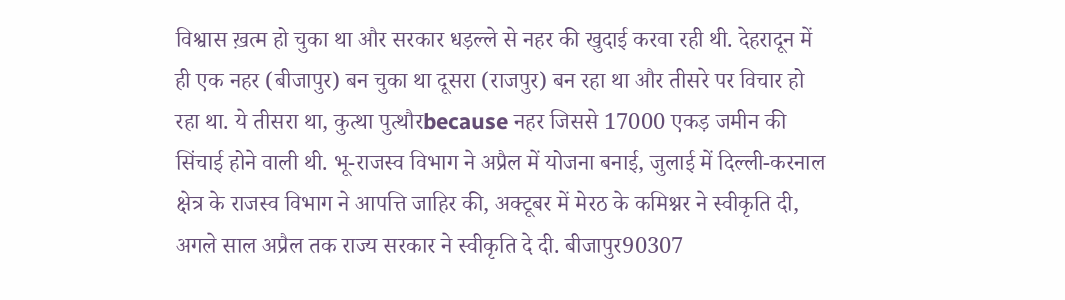विश्वास ख़त्म हो चुका था और सरकार धड़ल्ले से नहर की खुदाई करवा रही थी. देहरादून में ही एक नहर (बीजापुर) बन चुका था दूसरा (राजपुर) बन रहा था और तीसरे पर विचार हो रहा था. ये तीसरा था, कुत्था पुत्थौरbecause नहर जिससे 17000 एकड़ जमीन की सिंचाई होने वाली थी. भू-राजस्व विभाग ने अप्रैल में योजना बनाई, जुलाई में दिल्ली-करनाल क्षेत्र के राजस्व विभाग ने आपत्ति जाहिर की, अक्टूबर में मेरठ के कमिश्नर ने स्वीकृति दी, अगले साल अप्रैल तक राज्य सरकार ने स्वीकृति दे दी. बीजापुर90307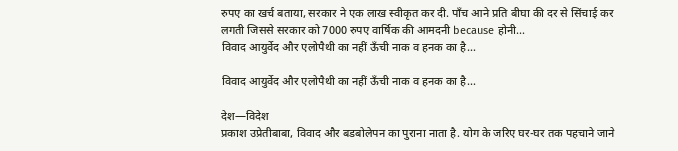रुपए का खर्च बताया, सरकार ने एक लाख स्वीकृत कर दी. पाँच आने प्रति बीघा की दर से सिंचाई कर लगती जिससे सरकार को 7000 रुपए वार्षिक की आमदनी because होनी...
विवाद आयुर्वेद और एलोपैथी का नहीं ऊँची नाक व हनक का है…

विवाद आयुर्वेद और एलोपैथी का नहीं ऊँची नाक व हनक का है…

देश—विदेश
प्रकाश उप्रेतीबाबा, विवाद और बडबोलेपन का पुराना नाता है. योग के जरिए घर-घर तक पहचाने जाने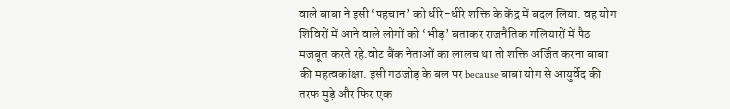वाले बाबा ने इसी ‘पहचान’ को धीरे-धीरे शक्ति के केंद्र में बदल लिया. वह योग शिविरों में आने वाले लोगों को ‘भीड़’ बताकर राजनैतिक गलियारों में पैठ मजबूत करते रहे.वोट बैंक नेताओं का लालच था तो शक्ति अर्जित करना बाबा की महत्वकांक्षा. इसी गठजोड़ के बल पर because बाबा योग से आयुर्वेद की तरफ मुड़े और फिर एक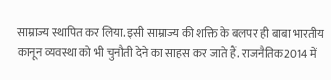साम्राज्य स्थापित कर लिया. इसी साम्राज्य की शक्ति के बलपर ही बाबा भारतीय कानून व्यवस्था को भी चुनौती देने का साहस कर जाते हैं. राजनैतिक2014 में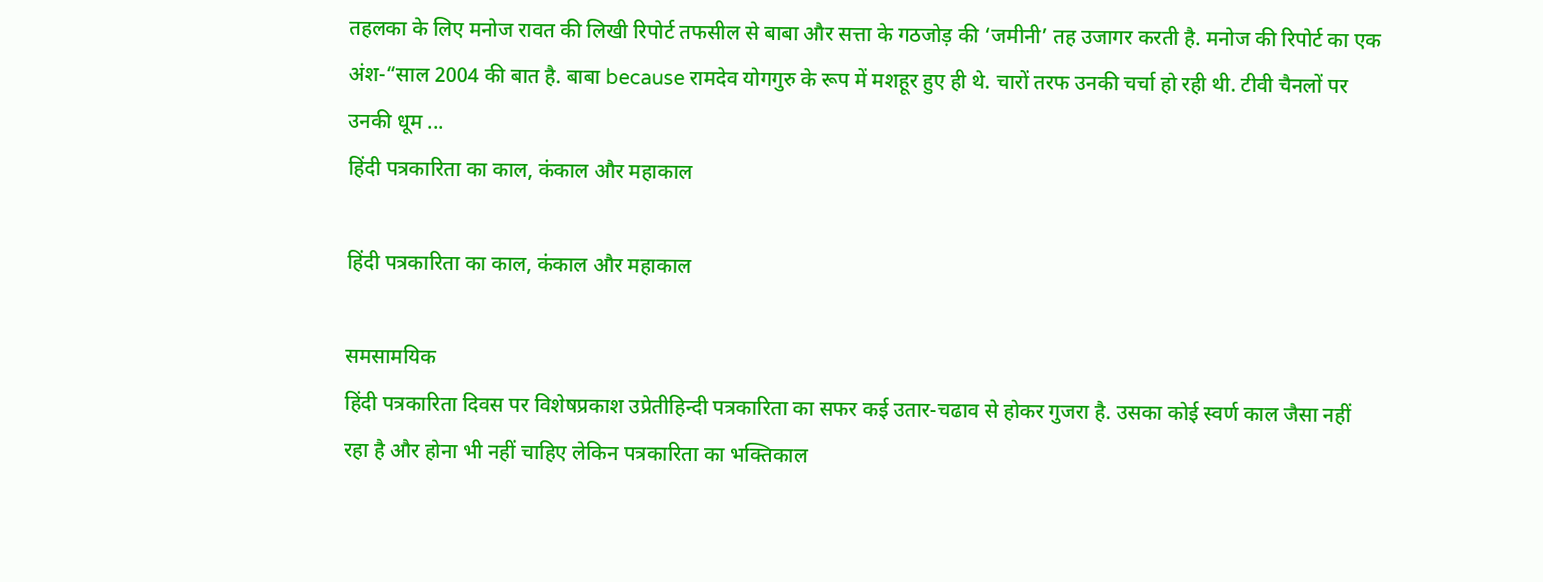तहलका के लिए मनोज रावत की लिखी रिपोर्ट तफसील से बाबा और सत्ता के गठजोड़ की ‘जमीनी’ तह उजागर करती है. मनोज की रिपोर्ट का एक अंश-“साल 2004 की बात है. बाबा because रामदेव योगगुरु के रूप में मशहूर हुए ही थे. चारों तरफ उनकी चर्चा हो रही थी. टीवी चैनलों पर उनकी धूम ...
हिंदी पत्रकारिता का काल, कंकाल और महाकाल

हिंदी पत्रकारिता का काल, कंकाल और महाकाल

समसामयिक
हिंदी पत्रकारिता दिवस पर विशेषप्रकाश उप्रेतीहिन्दी पत्रकारिता का सफर कई उतार-चढाव से होकर गुजरा है. उसका कोई स्वर्ण काल जैसा नहीं रहा है और होना भी नहीं चाहिए लेकिन पत्रकारिता का भक्तिकाल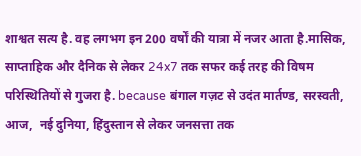शाश्वत सत्य है. वह लगभग इन 200 वर्षों की यात्रा में नजर आता है.मासिक, साप्ताहिक और दैनिक से लेकर 24x7 तक सफर कई तरह की विषम परिस्थितियों से गुजरा है. because बंगाल गज़ट से उदंत मार्तण्ड, सरस्वती, आज,  नई दुनिया, हिंदुस्तान से लेकर जनसत्ता तक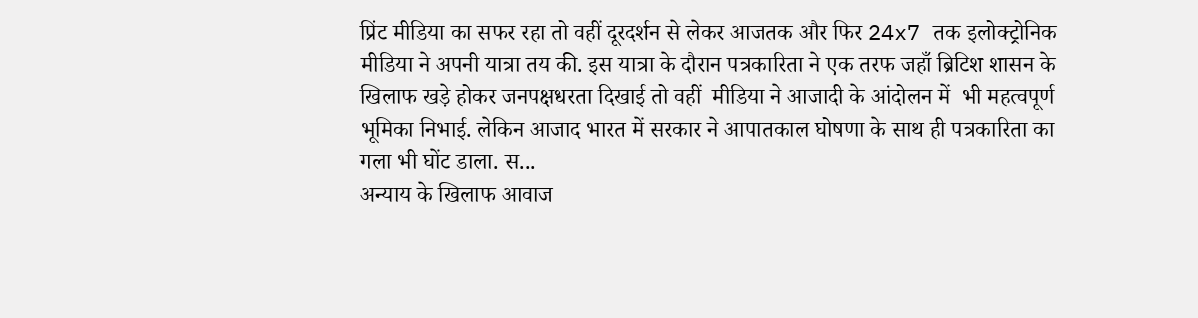प्रिंट मीडिया का सफर रहा तो वहीं दूरदर्शन से लेकर आजतक और फिर 24x7 तक इलोक्ट्रोनिक मीडिया ने अपनी यात्रा तय की. इस यात्रा के दौरान पत्रकारिता ने एक तरफ जहाँ ब्रिटिश शासन के खिलाफ खड़े होकर जनपक्षधरता दिखाई तो वहीं  मीडिया ने आजादी के आंदोलन में  भी महत्वपूर्ण  भूमिका निभाई. लेकिन आजाद भारत में सरकार ने आपातकाल घोषणा के साथ ही पत्रकारिता का गला भी घोंट डाला. स...
अन्याय के खिलाफ आवाज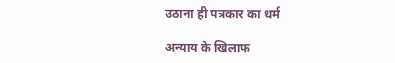उठाना ही पत्रकार का धर्म

अन्याय के खिलाफ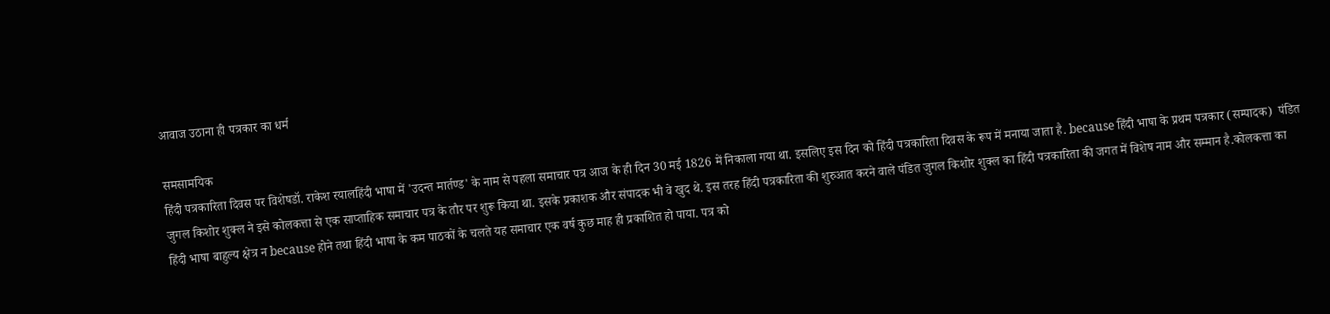आवाज उठाना ही पत्रकार का धर्म

समसामयिक
हिंदी पत्रकारिता दिवस पर विशेषडॉ. राकेश रयालहिंदी भाषा में 'उदन्त मार्तण्ड' के नाम से पहला समाचार पत्र आज के ही दिन 30 मई 1826 में निकाला गया था. इसलिए इस दिन को हिंदी पत्रकारिता दिवस के रूप में मनाया जाता है. because हिंदी भाषा के प्रथम पत्रकार (सम्पादक)  पंडित जुगल किशोर शुक्ल ने इसे कोलकत्ता से एक साप्ताहिक समाचार पत्र के तौर पर शुरू किया था. इसके प्रकाशक और संपादक भी वे खुद थे. इस तरह हिंदी पत्रकारिता की शुरुआत करने वाले पंडित जुगल किशोर शुक्ल का हिंदी पत्रकारिता की जगत में विशेष नाम और सम्मान है.कोलकत्ता का हिंदी भाषा बाहुल्य क्षेत्र न because होने तथा हिंदी भाषा के कम पाठकों के चलते यह समाचार एक वर्ष कुछ माह ही प्रकाशित हो पाया. पत्र को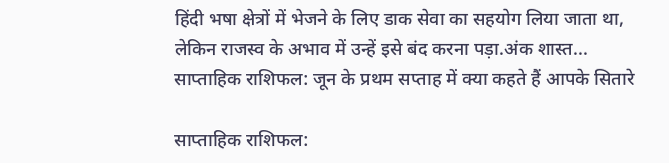हिंदी भषा क्षेत्रों में भेजने के लिए डाक सेवा का सहयोग लिया जाता था, लेकिन राजस्व के अभाव में उन्हें इसे बंद करना पड़ा.अंक शास्त...
साप्ताहिक राशिफल: जून के प्रथम सप्ताह में क्या कहते हैं आपके सितारे

साप्ताहिक राशिफल: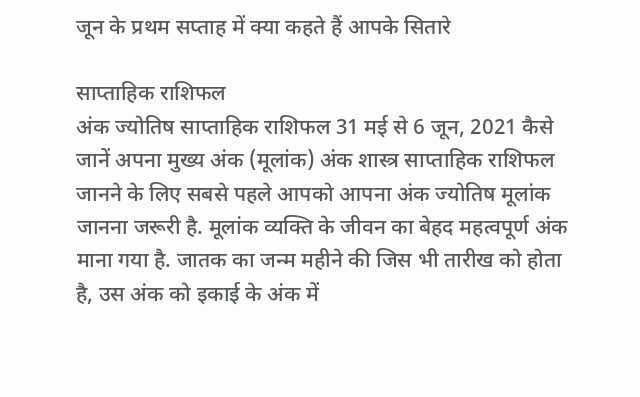जून के प्रथम सप्ताह में क्या कहते हैं आपके सितारे

साप्ताहिक राशिफल
अंक ज्योतिष साप्ताहिक राशिफल 31 मई से 6 जून, 2021 कैसे जानें अपना मुख्य अंक (मूलांक) अंक शास्त्र साप्ताहिक राशिफल जानने के लिए सबसे पहले आपको आपना अंक ज्योतिष मूलांक जानना जरूरी है. मूलांक व्यक्ति के जीवन का बेहद महत्वपूर्ण अंक माना गया है. जातक का जन्म महीने की जिस भी तारीख को होता है, उस अंक को इकाई के अंक में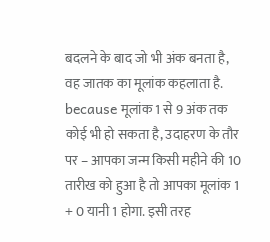बदलने के बाद जो भी अंक बनता है, वह जातक का मूलांक कहलाता है. because मूलांक 1 से 9 अंक तक कोई भी हो सकता है, उदाहरण के तौर पर – आपका जन्म किसी महीने की 10 तारीख को हुआ है तो आपका मूलांक 1 + 0 यानी 1 होगा. इसी तरह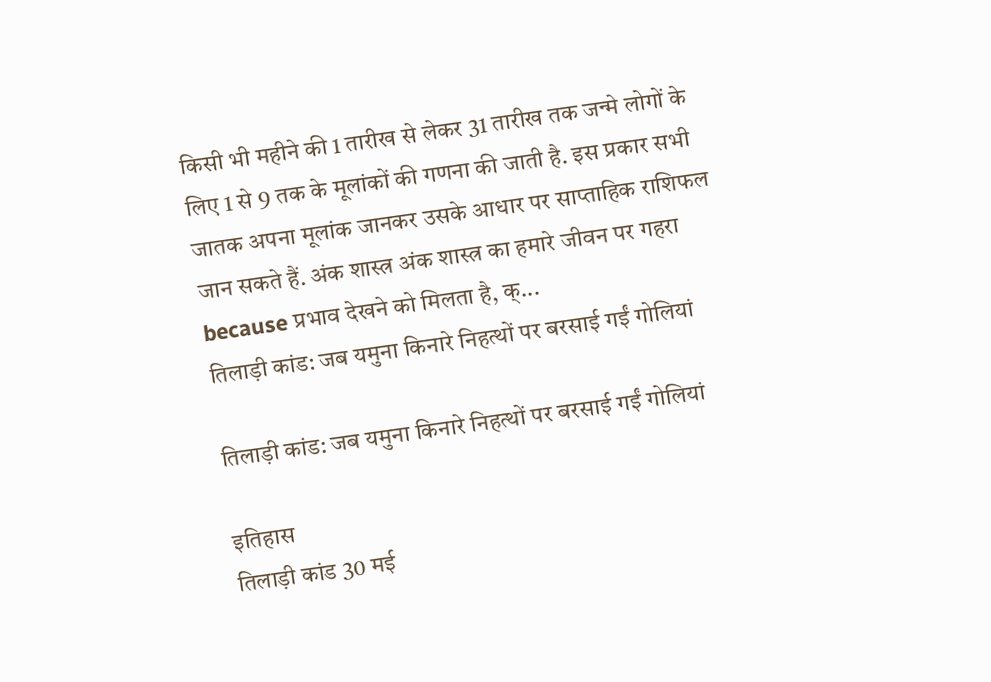किसी भी महीने की 1 तारीख से लेकर 31 तारीख तक जन्मे लोगों के लिए 1 से 9 तक के मूलांकों की गणना की जाती है. इस प्रकार सभी जातक अपना मूलांक जानकर उसके आधार पर साप्ताहिक राशिफल जान सकते हैं. अंक शास्त्र अंक शास्त्र का हमारे जीवन पर गहरा because प्रभाव देखने को मिलता है, क्...
तिलाड़ी कांड: जब यमुना किनारे निहत्थों पर बरसाई गईं गोलियां

तिलाड़ी कांड: जब यमुना किनारे निहत्थों पर बरसाई गईं गोलियां

इतिहास
तिलाड़ी कांड 30 मई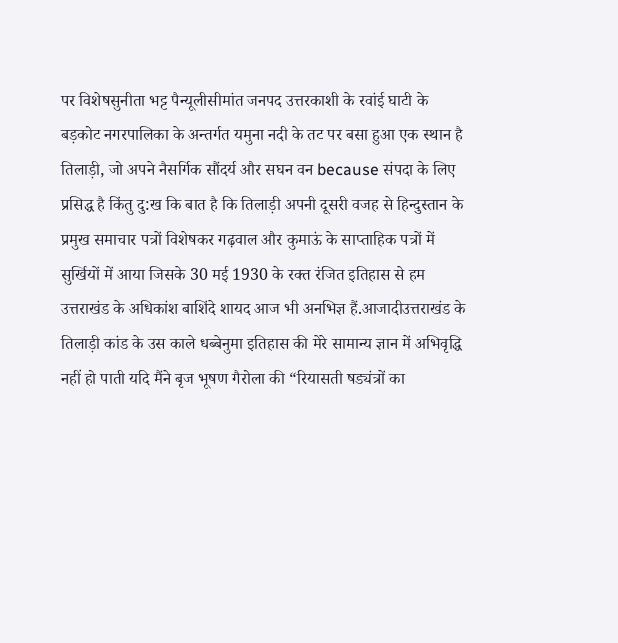पर विशेषसुनीता भट्ट पैन्यूलीसीमांत जनपद उत्तरकाशी के रवांई घाटी के बड़कोट नगरपालिका के अन्तर्गत यमुना नदी के तट पर बसा हुआ एक स्थान है तिलाड़ी, जो अपने नैसर्गिक सौंदर्य और सघन वन because संपदा के लिए प्रसिद्ध है किंतु दु:ख कि बात है कि तिलाड़ी अपनी दूसरी वजह से हिन्दुस्तान के प्रमुख समाचार पत्रों विशेषकर गढ़वाल और कुमाऊं के साप्ताहिक पत्रों में सुर्खियों में आया जिसके 30 मई 1930 के रक्त रंजित इतिहास से हम उत्तराखंड के अधिकांश बाशिंदे शायद आज भी अनभिज्ञ हैं.आजादीउत्तराखंड के तिलाड़ी कांड के उस काले धब्बेनुमा इतिहास की मेरे सामान्य ज्ञान में अभिवृद्धि नहीं हो पाती यदि मैंने बृज भूषण गैरोला की “रियासती षड्यंत्रों का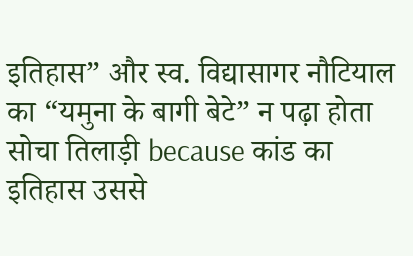इतिहास” और स्व. विद्यासागर नौटियाल का “यमुना के बागी बेटे” न पढ़ा होता सोचा तिलाड़ी because कांड का इतिहास उससे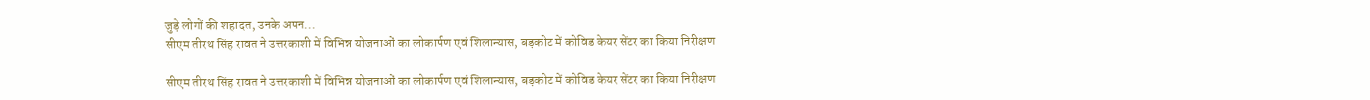जुड़े लोगों की शहादत, उनके अपन...
सीएम तीरथ सिंह रावत ने उत्तरकाशी में विभिन्न योजनाओं का लोकार्पण एवं शिलान्यास, बड़कोट में कोविड केयर सेंटर का किया निरीक्षण

सीएम तीरथ सिंह रावत ने उत्तरकाशी में विभिन्न योजनाओं का लोकार्पण एवं शिलान्यास, बड़कोट में कोविड केयर सेंटर का किया निरीक्षण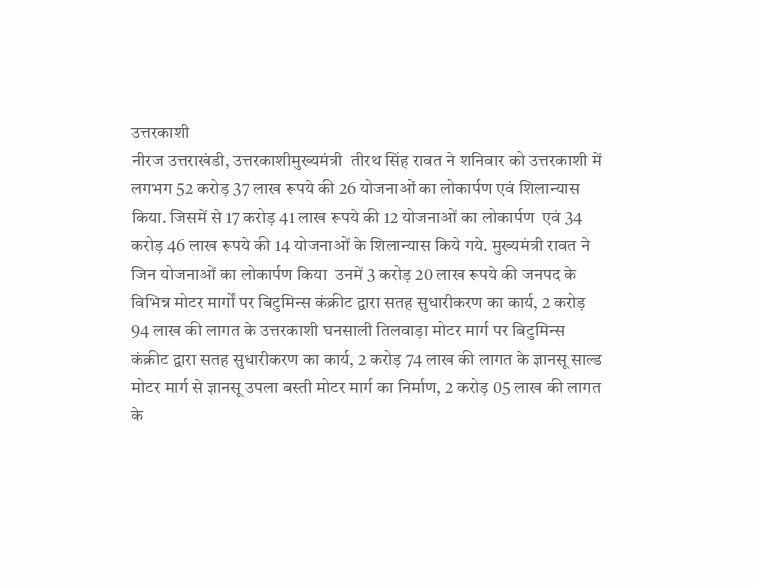उत्तरकाशी
नीरज उत्तराखंडी, उत्तरकाशीमुख्यमंत्री  तीरथ सिंह रावत ने शनिवार को उत्तरकाशी में लगभग 52 करोड़ 37 लाख रूपये की 26 योजनाओं का लोकार्पण एवं शिलान्यास किया. जिसमें से 17 करोड़ 41 लाख रूपये की 12 योजनाओं का लोकार्पण  एवं 34 करोड़ 46 लाख रूपये की 14 योजनाओं के शिलान्यास किये गये. मुख्यमंत्री रावत ने जिन योजनाओं का लोकार्पण किया  उनमें 3 करोड़ 20 लाख रूपये की जनपद के विभिन्न मोटर मार्गों पर बिटुमिन्स कंक्रीट द्वारा सतह सुधारीकरण का कार्य, 2 करोड़ 94 लाख की लागत के उत्तरकाशी घनसाली तिलवाड़ा मोटर मार्ग पर बिटुमिन्स कंक्रीट द्वारा सतह सुधारीकरण का कार्य, 2 करोड़ 74 लाख की लागत के ज्ञानसू साल्ड मोटर मार्ग से ज्ञानसू उपला बस्ती मोटर मार्ग का निर्माण, 2 करोड़ 05 लाख की लागत के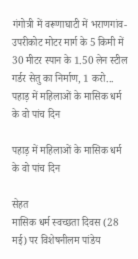गंगोत्री में वरूणाघाटी में भराणगांव-उपरीकोट मोटर मार्ग के 5 किमी में 30 मीटर स्पान के 1.50 लेन स्टील गर्डर सेतु का निर्माण, 1 करो...
पहाड़ में महिलाओं के मासिक धर्म के वो पांच दिन

पहाड़ में महिलाओं के मासिक धर्म के वो पांच दिन

सेहत
मासिक धर्म स्वच्छता दिवस (28 मई) पर विशेषनीलम पांडेय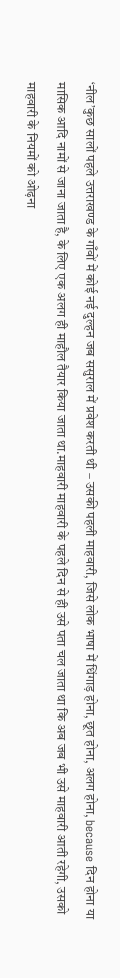‘नील’कुछ सालों पहले उत्तराखण्ड के गाँवों में कोई नई दुल्हन जब ससुराल में प्रवेश करती थी – उसकी पहली माहवारी, जिसे लोक भाषा में धिंगाड़ होना, छूत होना, अलग होना, because दिन होना या मासिक आदि नामों से जाना जाता है, के लिए एक अलग ही माहौल तैयार किया जाता था.माहवारी माहवारी के पहले दिन से ही उसे पता चल जाता था कि अब जब भी उसे माहवारी आती रहेगी, उसको माहवारी के नियमों को ओढ़ना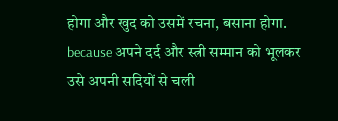होगा और खुद को उसमें रचना, बसाना होगा. because अपने दर्द और स्त्री सम्मान को भूलकर उसे अपनी सदियों से चली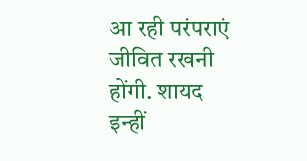आ रही परंपराएं जीवित रखनी होंगी. शायद इन्हीं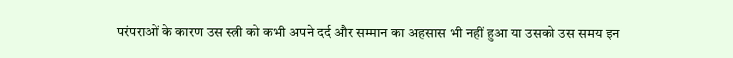परंपराओं के कारण उस स्त्री को कभी अपने दर्द और सम्मान का अहसास भी नहीं हुआ या उसको उस समय इन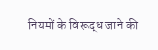नियमों के विरूद्ध जाने की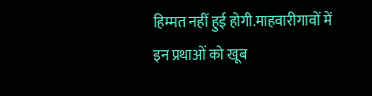हिम्मत नहीं हुई होगी.माहवारीगावों में इन प्रथाओं को खूब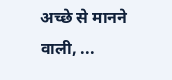अच्छे से मानने वाली, ...